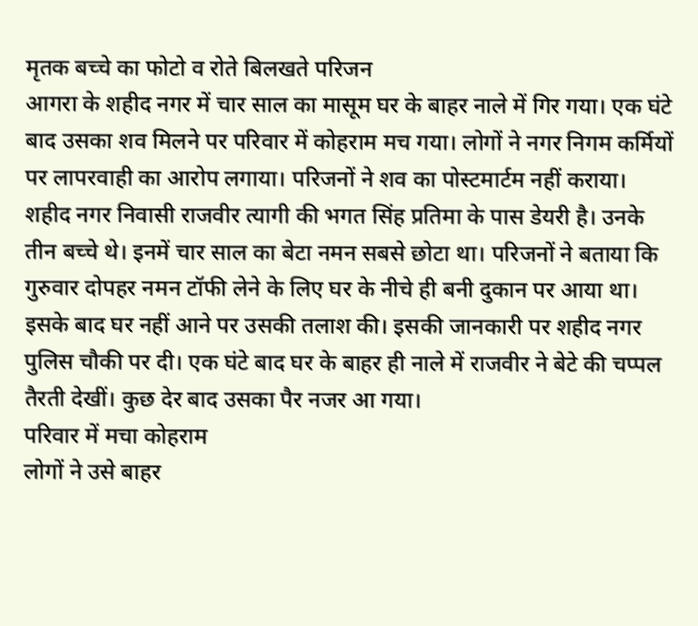मृतक बच्चे का फोटो व रोते बिलखते परिजन
आगरा के शहीद नगर में चार साल का मासूम घर के बाहर नाले में गिर गया। एक घंटे बाद उसका शव मिलने पर परिवार में कोहराम मच गया। लोगों ने नगर निगम कर्मियों पर लापरवाही का आरोप लगाया। परिजनों ने शव का पोस्टमार्टम नहीं कराया।
शहीद नगर निवासी राजवीर त्यागी की भगत सिंह प्रतिमा के पास डेयरी है। उनके तीन बच्चे थे। इनमें चार साल का बेटा नमन सबसे छोटा था। परिजनों ने बताया कि गुरुवार दोपहर नमन टॉफी लेने के लिए घर के नीचे ही बनी दुकान पर आया था।
इसके बाद घर नहीं आने पर उसकी तलाश की। इसकी जानकारी पर शहीद नगर पुलिस चौकी पर दी। एक घंटे बाद घर के बाहर ही नाले में राजवीर ने बेटे की चप्पल तैरती देखीं। कुछ देर बाद उसका पैर नजर आ गया।
परिवार में मचा कोहराम
लोगों ने उसे बाहर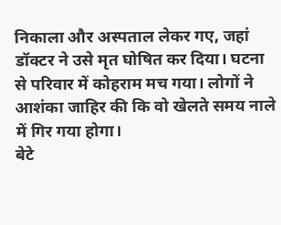निकाला और अस्पताल लेकर गए, जहां डॉक्टर ने उसे मृत घोषित कर दिया। घटना से परिवार में कोहराम मच गया। लोगों ने आशंका जाहिर की कि वो खेलते समय नाले में गिर गया होगा।
बेटे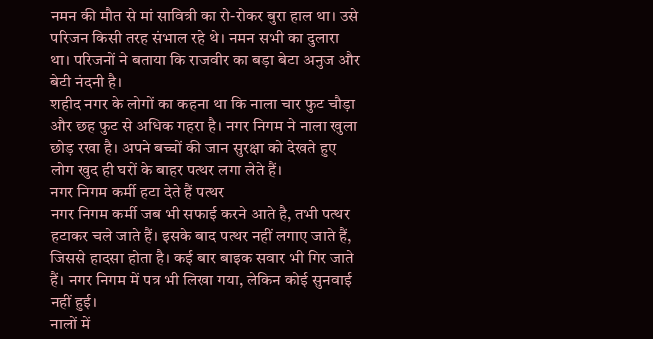नमन की मौत से मां सावित्री का रो-रोकर बुरा हाल था। उसे परिजन किसी तरह संभाल रहे थे। नमन सभी का दुलारा था। परिजनों ने बताया कि राजवीर का बड़ा बेटा अनुज और बेटी नंदनी है।
शहीद नगर के लोगों का कहना था कि नाला चार फुट चौड़ा और छह फुट से अधिक गहरा है। नगर निगम ने नाला खुला छोड़ रखा है। अपने बच्चों की जान सुरक्षा को देखते हुए लोग खुद ही घरों के बाहर पत्थर लगा लेते हैं।
नगर निगम कर्मी हटा देते हैं पत्थर
नगर निगम कर्मी जब भी सफाई करने आते है, तभी पत्थर हटाकर चले जाते हैं। इसके बाद पत्थर नहीं लगाए जाते हैं, जिससे हादसा होता है। कई बार बाइक सवार भी गिर जाते हैं। नगर निगम में पत्र भी लिखा गया, लेकिन कोई सुनवाई नहीं हुई।
नालों में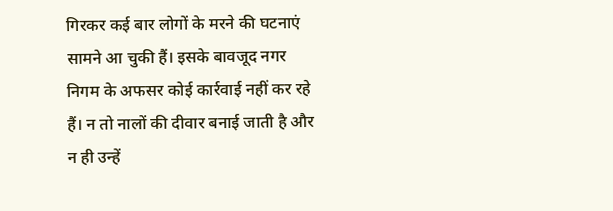गिरकर कई बार लोगों के मरने की घटनाएं सामने आ चुकी हैं। इसके बावजूद नगर निगम के अफसर कोई कार्रवाई नहीं कर रहे हैं। न तो नालों की दीवार बनाई जाती है और न ही उन्हें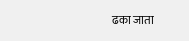ढका जाता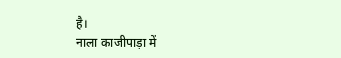है।
नाला काजीपाड़ा में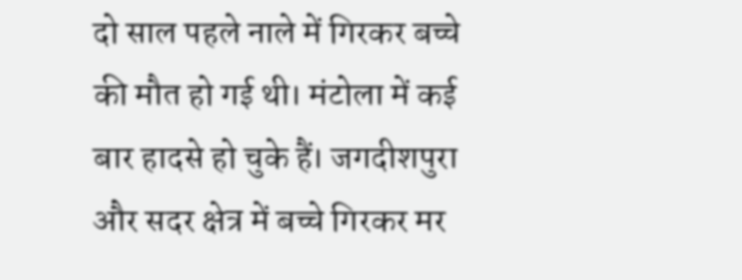दो साल पहले नाले में गिरकर बच्चे की मौत हो गई थी। मंटोला में कई बार हादसे हो चुके हैं। जगदीशपुरा और सदर क्षेत्र में बच्चे गिरकर मर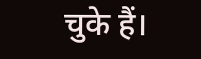चुके हैं।